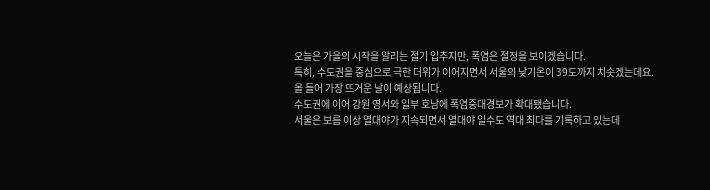오늘은 가을의 시작을 알리는 절기 입추지만, 폭염은 절정을 보이겠습니다.
특히, 수도권을 중심으로 극한 더위가 이어지면서 서울의 낮기온이 39도까지 치솟겠는데요.
올 들어 가장 뜨거운 날이 예상됩니다.
수도권에 이어 강원 영서와 일부 호남에 폭염중대경보가 확대됐습니다.
서울은 보름 이상 열대야가 지속되면서 열대야 일수도 역대 최다를 기록하고 있는데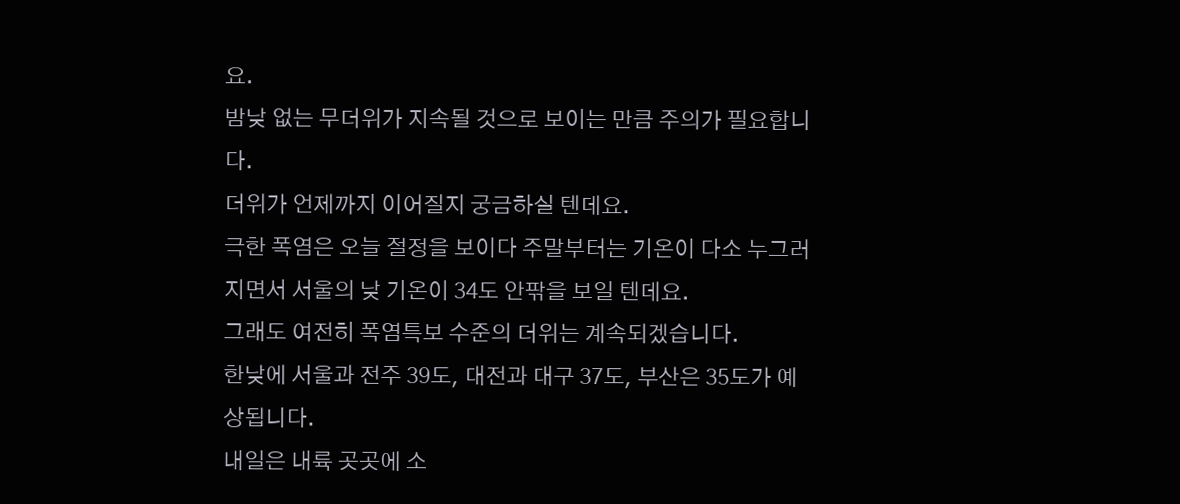요.
밤낮 없는 무더위가 지속될 것으로 보이는 만큼 주의가 필요합니다.
더위가 언제까지 이어질지 궁금하실 텐데요.
극한 폭염은 오늘 절정을 보이다 주말부터는 기온이 다소 누그러지면서 서울의 낮 기온이 34도 안팎을 보일 텐데요.
그래도 여전히 폭염특보 수준의 더위는 계속되겠습니다.
한낮에 서울과 전주 39도, 대전과 대구 37도, 부산은 35도가 예상됩니다.
내일은 내륙 곳곳에 소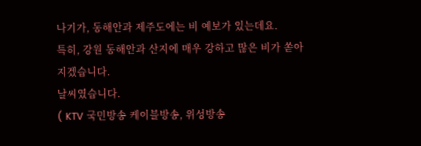나기가, 동해안과 제주도에는 비 예보가 있는데요.
특히, 강원 동해안과 산지에 매우 강하고 많은 비가 쏟아지겠습니다.
날씨였습니다.
( KTV 국민방송 케이블방송, 위성방송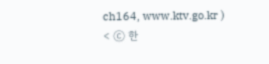ch164, www.ktv.go.kr )
< ⓒ 한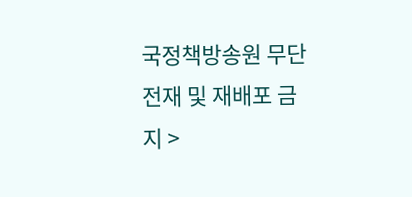국정책방송원 무단전재 및 재배포 금지 >